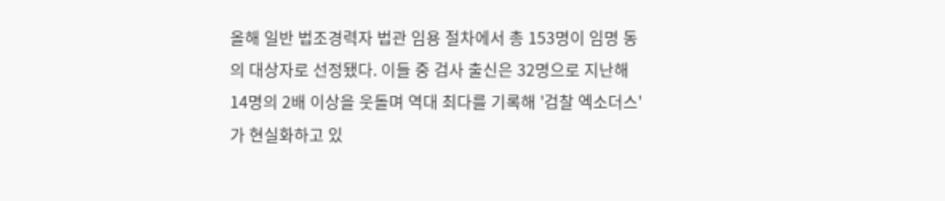올해 일반 법조경력자 법관 임용 절차에서 총 153명이 임명 동의 대상자로 선정됐다. 이들 중 검사 출신은 32명으로 지난해 14명의 2배 이상을 웃돌며 역대 최다를 기록해 '검찰 엑소더스'가 현실화하고 있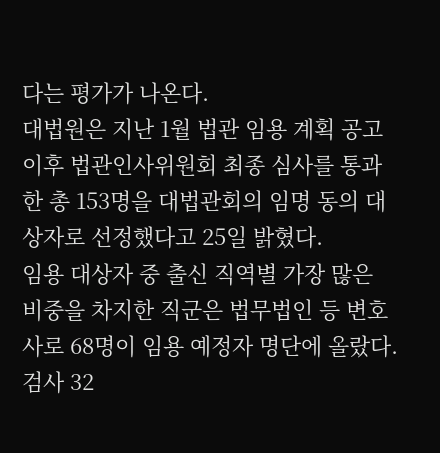다는 평가가 나온다.
대법원은 지난 1월 법관 임용 계획 공고 이후 법관인사위원회 최종 심사를 통과한 총 153명을 대법관회의 임명 동의 대상자로 선정했다고 25일 밝혔다.
임용 대상자 중 출신 직역별 가장 많은 비중을 차지한 직군은 법무법인 등 변호사로 68명이 임용 예정자 명단에 올랐다. 검사 32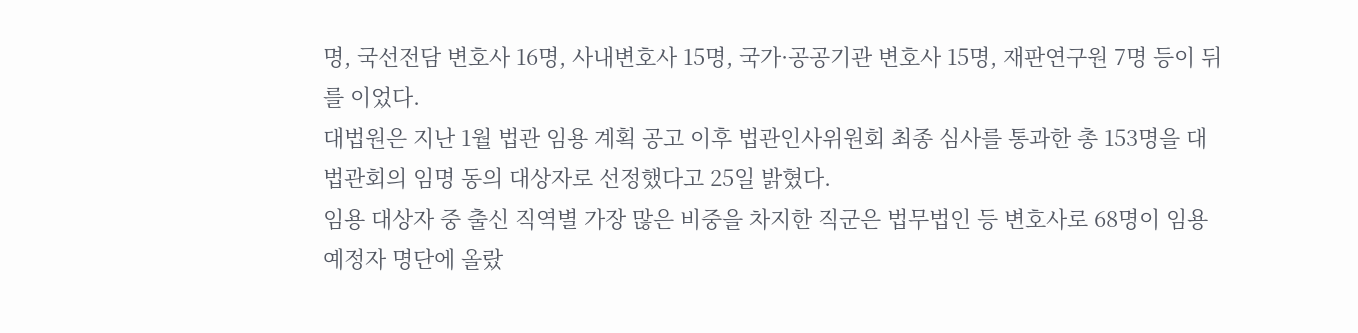명, 국선전담 변호사 16명, 사내변호사 15명, 국가·공공기관 변호사 15명, 재판연구원 7명 등이 뒤를 이었다.
대법원은 지난 1월 법관 임용 계획 공고 이후 법관인사위원회 최종 심사를 통과한 총 153명을 대법관회의 임명 동의 대상자로 선정했다고 25일 밝혔다.
임용 대상자 중 출신 직역별 가장 많은 비중을 차지한 직군은 법무법인 등 변호사로 68명이 임용 예정자 명단에 올랐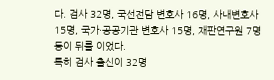다. 검사 32명, 국선전담 변호사 16명, 사내변호사 15명, 국가·공공기관 변호사 15명, 재판연구원 7명 등이 뒤를 이었다.
특히 검사 출신이 32명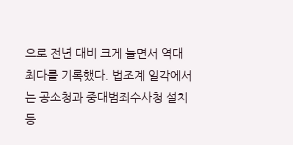으로 전년 대비 크게 늘면서 역대 최다를 기록했다. 법조계 일각에서는 공소청과 중대범죄수사청 설치 등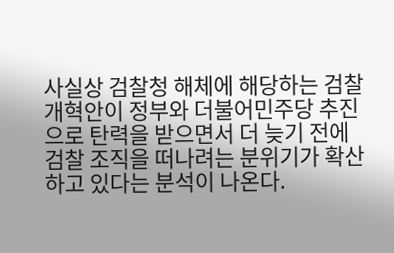사실상 검찰청 해체에 해당하는 검찰개혁안이 정부와 더불어민주당 추진으로 탄력을 받으면서 더 늦기 전에 검찰 조직을 떠나려는 분위기가 확산하고 있다는 분석이 나온다.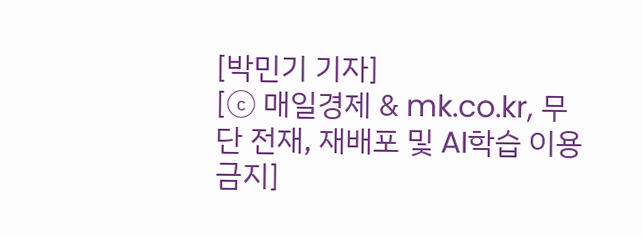[박민기 기자]
[ⓒ 매일경제 & mk.co.kr, 무단 전재, 재배포 및 AI학습 이용 금지]